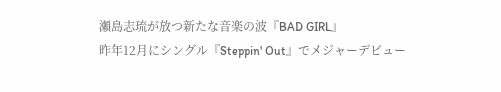瀬島志琉が放つ新たな音楽の波『BAD GIRL』
昨年12月にシングル『Steppin' Out』でメジャーデビュー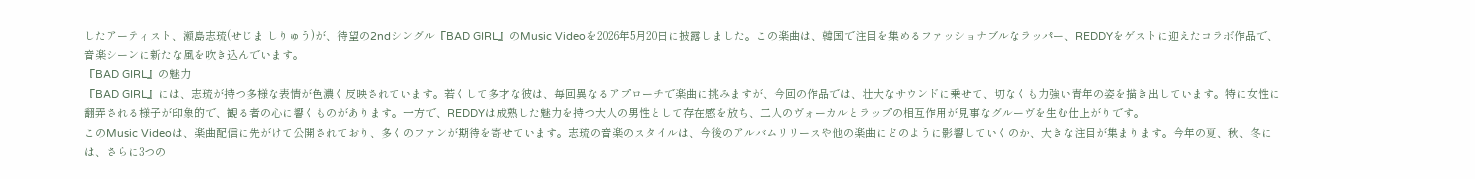したアーティスト、瀬島志琉(せじま しりゅう)が、待望の2ndシングル『BAD GIRL』のMusic Videoを2026年5月20日に披露しました。この楽曲は、韓国で注目を集めるファッショナブルなラッパー、REDDYをゲストに迎えたコラボ作品で、音楽シーンに新たな風を吹き込んでいます。
『BAD GIRL』の魅力
『BAD GIRL』には、志琉が持つ多様な表情が色濃く反映されています。若くして多才な彼は、毎回異なるアプローチで楽曲に挑みますが、今回の作品では、壮大なサウンドに乗せて、切なくも力強い青年の姿を描き出しています。特に女性に翻弄される様子が印象的で、観る者の心に響くものがあります。一方で、REDDYは成熟した魅力を持つ大人の男性として存在感を放ち、二人のヴォーカルとラップの相互作用が見事なグルーヴを生む仕上がりです。
このMusic Videoは、楽曲配信に先がけて公開されており、多くのファンが期待を寄せています。志琉の音楽のスタイルは、今後のアルバムリリースや他の楽曲にどのように影響していくのか、大きな注目が集まります。今年の夏、秋、冬には、さらに3つの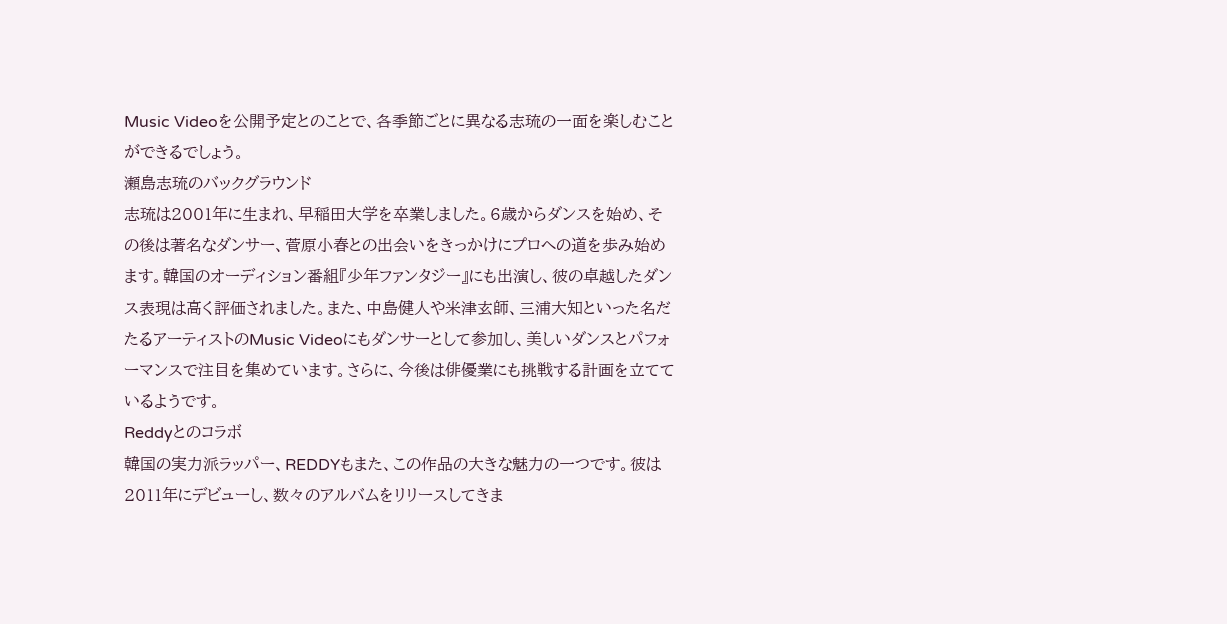Music Videoを公開予定とのことで、各季節ごとに異なる志琉の一面を楽しむことができるでしょう。
瀬島志琉のバックグラウンド
志琉は2001年に生まれ、早稲田大学を卒業しました。6歳からダンスを始め、その後は著名なダンサー、菅原小春との出会いをきっかけにプロへの道を歩み始めます。韓国のオーディション番組『少年ファンタジー』にも出演し、彼の卓越したダンス表現は高く評価されました。また、中島健人や米津玄師、三浦大知といった名だたるアーティストのMusic Videoにもダンサーとして参加し、美しいダンスとパフォーマンスで注目を集めています。さらに、今後は俳優業にも挑戦する計画を立てているようです。
Reddyとのコラボ
韓国の実力派ラッパー、REDDYもまた、この作品の大きな魅力の一つです。彼は2011年にデビューし、数々のアルバムをリリースしてきま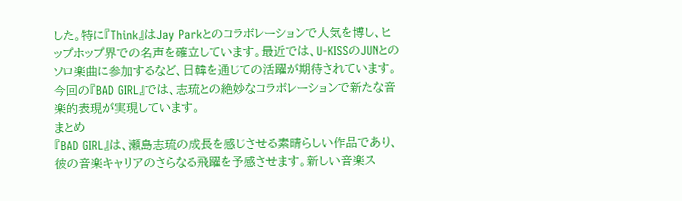した。特に『Think』はJay Parkとのコラボレーションで人気を博し、ヒップホップ界での名声を確立しています。最近では、U-KISSのJUNとのソロ楽曲に参加するなど、日韓を通じての活躍が期待されています。今回の『BAD GIRL』では、志琉との絶妙なコラボレーションで新たな音楽的表現が実現しています。
まとめ
『BAD GIRL』は、瀬島志琉の成長を感じさせる素晴らしい作品であり、彼の音楽キャリアのさらなる飛躍を予感させます。新しい音楽ス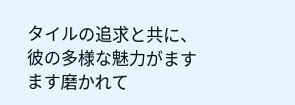タイルの追求と共に、彼の多様な魅力がますます磨かれて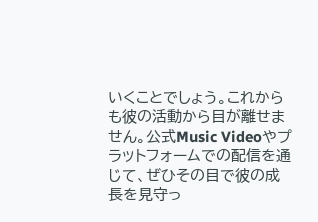いくことでしょう。これからも彼の活動から目が離せません。公式Music Videoやプラットフォームでの配信を通じて、ぜひその目で彼の成長を見守っ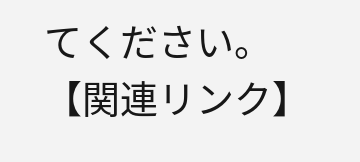てください。
【関連リンク】